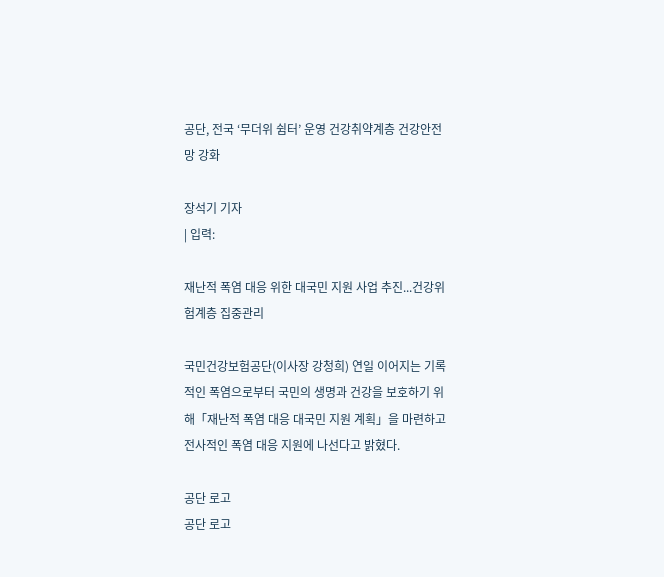공단, 전국 ‘무더위 쉼터’ 운영 건강취약계층 건강안전망 강화

장석기 기자
| 입력:

재난적 폭염 대응 위한 대국민 지원 사업 추진...건강위험계층 집중관리

국민건강보험공단(이사장 강청희) 연일 이어지는 기록적인 폭염으로부터 국민의 생명과 건강을 보호하기 위해「재난적 폭염 대응 대국민 지원 계획」을 마련하고 전사적인 폭염 대응 지원에 나선다고 밝혔다.

공단 로고
공단 로고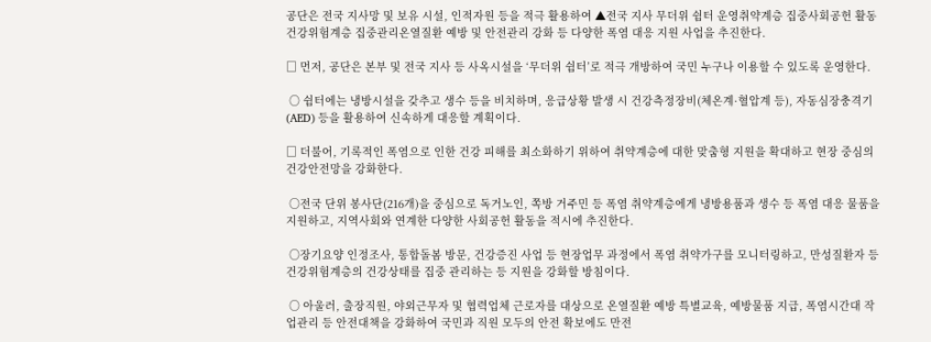공단은 전국 지사망 및 보유 시설, 인적자원 등을 적극 활용하여 ▲전국 지사 무더위 쉼터 운영취약계층 집중사회공헌 활동건강위험계층 집중관리온열질환 예방 및 안전관리 강화 등 다양한 폭염 대응 지원 사업을 추진한다.

□ 먼저, 공단은 본부 및 전국 지사 등 사옥시설을 ‘무더위 쉼터’로 적극 개방하여 국민 누구나 이용할 수 있도록 운영한다.

 ○ 쉼터에는 냉방시설을 갖추고 생수 등을 비치하며, 응급상황 발생 시 건강측정장비(체온계·혈압계 등), 자동심장충격기(AED) 등을 활용하여 신속하게 대응할 계획이다.

□ 더불어, 기록적인 폭염으로 인한 건강 피해를 최소화하기 위하여 취약계층에 대한 맞춤형 지원을 확대하고 현장 중심의 건강안전망을 강화한다.

 ○전국 단위 봉사단(216개)을 중심으로 독거노인, 쪽방 거주민 등 폭염 취약계층에게 냉방용품과 생수 등 폭염 대응 물품을 지원하고, 지역사회와 연계한 다양한 사회공헌 활동을 적시에 추진한다.

 ○장기요양 인정조사, 통합돌봄 방문, 건강증진 사업 등 현장업무 과정에서 폭염 취약가구를 모니터링하고, 만성질환자 등 건강위험계층의 건강상태를 집중 관리하는 등 지원을 강화할 방침이다.

 ○ 아울러, 출장직원, 야외근무자 및 협력업체 근로자를 대상으로 온열질환 예방 특별교육, 예방물품 지급, 폭염시간대 작업관리 등 안전대책을 강화하여 국민과 직원 모두의 안전 확보에도 만전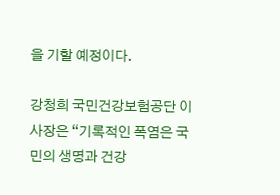을 기할 예정이다.

강청희 국민건강보험공단 이사장은 “기록적인 폭염은 국민의 생명과 건강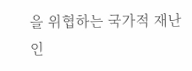을 위협하는 국가적 재난인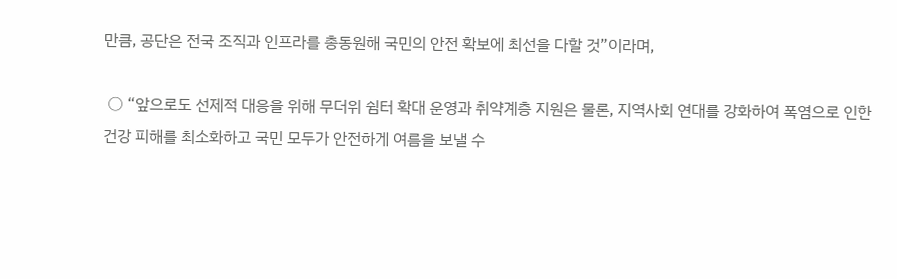만큼, 공단은 전국 조직과 인프라를 총동원해 국민의 안전 확보에 최선을 다할 것”이라며,

 ○ “앞으로도 선제적 대응을 위해 무더위 쉼터 확대 운영과 취약계층 지원은 물론, 지역사회 연대를 강화하여 폭염으로 인한 건강 피해를 최소화하고 국민 모두가 안전하게 여름을 보낼 수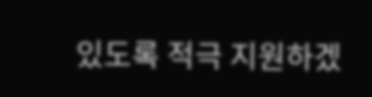있도록 적극 지원하겠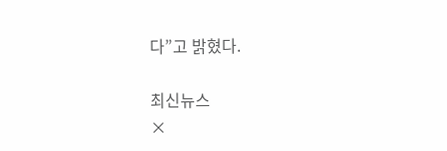다”고 밝혔다.

최신뉴스
×